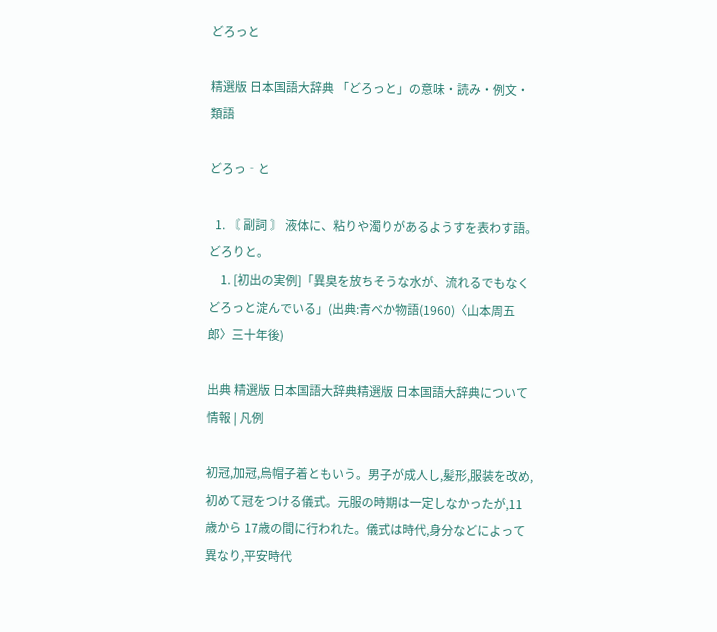どろっと

精選版 日本国語大辞典 「どろっと」の意味・読み・例文・類語

どろっ‐と

  1. 〘 副詞 〙 液体に、粘りや濁りがあるようすを表わす語。どろりと。
    1. [初出の実例]「異臭を放ちそうな水が、流れるでもなくどろっと淀んでいる」(出典:青べか物語(1960)〈山本周五郎〉三十年後)

出典 精選版 日本国語大辞典精選版 日本国語大辞典について 情報 | 凡例

初冠,加冠,烏帽子着ともいう。男子が成人し,髪形,服装を改め,初めて冠をつける儀式。元服の時期は一定しなかったが,11歳から 17歳の間に行われた。儀式は時代,身分などによって異なり,平安時代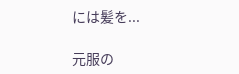には髪を...

元服の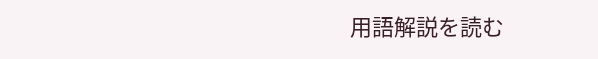用語解説を読む